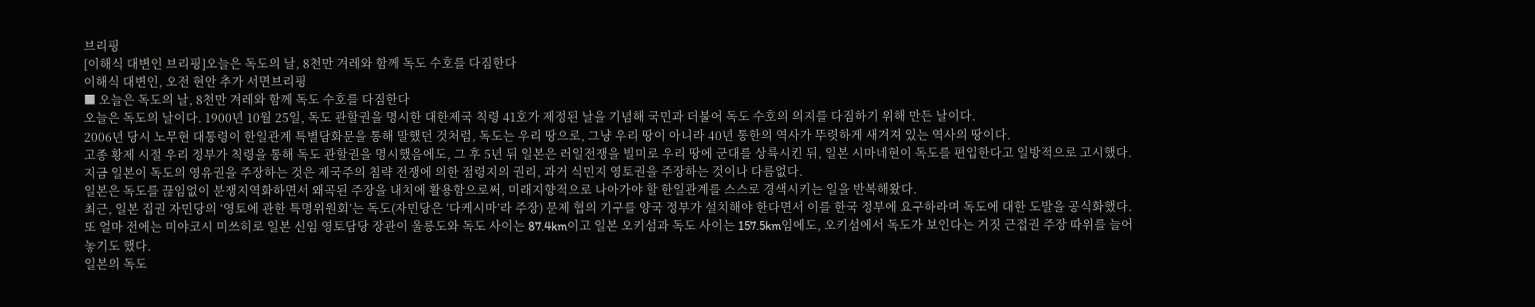브리핑
[이해식 대변인 브리핑]오늘은 독도의 날, 8천만 겨레와 함께 독도 수호를 다짐한다
이해식 대변인, 오전 현안 추가 서면브리핑
■ 오늘은 독도의 날, 8천만 겨레와 함께 독도 수호를 다짐한다
오늘은 독도의 날이다. 1900년 10월 25일, 독도 관할권을 명시한 대한제국 칙령 41호가 제정된 날을 기념해 국민과 더불어 독도 수호의 의지를 다짐하기 위해 만든 날이다.
2006년 당시 노무현 대통령이 한일관계 특별담화문을 통해 말했던 것처럼, 독도는 우리 땅으로, 그냥 우리 땅이 아니라 40년 통한의 역사가 뚜렷하게 새겨져 있는 역사의 땅이다.
고종 황제 시절 우리 정부가 칙령을 통해 독도 관할권을 명시했음에도, 그 후 5년 뒤 일본은 러일전쟁을 빌미로 우리 땅에 군대를 상륙시킨 뒤, 일본 시마네현이 독도를 편입한다고 일방적으로 고시했다.
지금 일본이 독도의 영유권을 주장하는 것은 제국주의 침략 전쟁에 의한 점령지의 권리, 과거 식민지 영토권을 주장하는 것이나 다름없다.
일본은 독도를 끊임없이 분쟁지역화하면서 왜곡된 주장을 내치에 활용함으로써, 미래지향적으로 나아가야 할 한일관계를 스스로 경색시키는 일을 반복해왔다.
최근, 일본 집권 자민당의 ‘영토에 관한 특명위원회’는 독도(자민당은 ‘다케시마’라 주장) 문제 협의 기구를 양국 정부가 설치해야 한다면서 이를 한국 정부에 요구하라며 독도에 대한 도발을 공식화했다.
또 얼마 전에는 미야코시 미쓰히로 일본 신임 영토담당 장관이 울릉도와 독도 사이는 87.4km이고 일본 오키섬과 독도 사이는 157.5km임에도, 오키섬에서 독도가 보인다는 거짓 근접권 주장 따위를 늘어놓기도 했다.
일본의 독도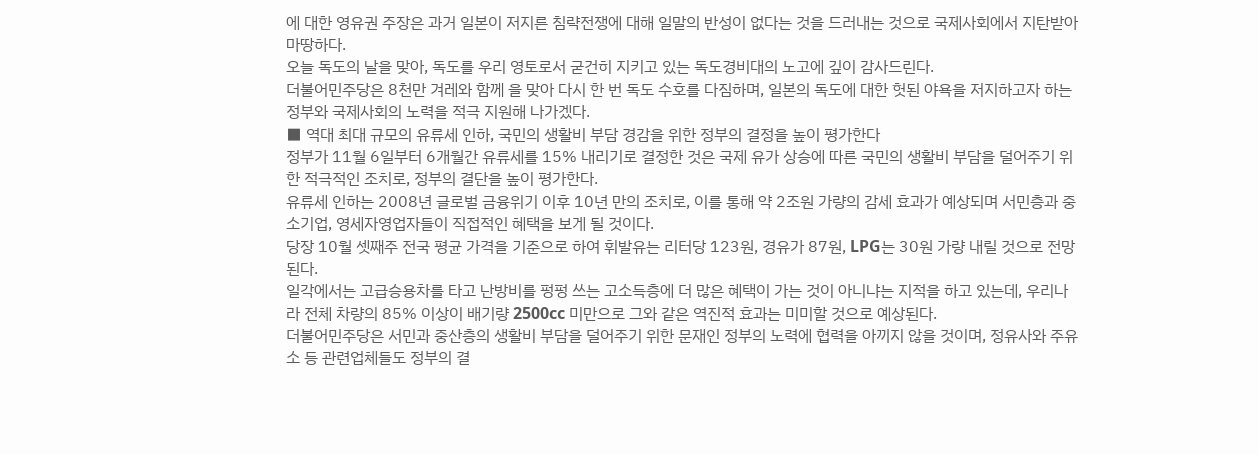에 대한 영유권 주장은 과거 일본이 저지른 침략전쟁에 대해 일말의 반성이 없다는 것을 드러내는 것으로 국제사회에서 지탄받아 마땅하다.
오늘 독도의 날을 맞아, 독도를 우리 영토로서 굳건히 지키고 있는 독도경비대의 노고에 깊이 감사드린다.
더불어민주당은 8천만 겨레와 함께 을 맞아 다시 한 번 독도 수호를 다짐하며, 일본의 독도에 대한 헛된 야욕을 저지하고자 하는 정부와 국제사회의 노력을 적극 지원해 나가겠다.
■ 역대 최대 규모의 유류세 인하, 국민의 생활비 부담 경감을 위한 정부의 결정을 높이 평가한다
정부가 11월 6일부터 6개월간 유류세를 15% 내리기로 결정한 것은 국제 유가 상승에 따른 국민의 생활비 부담을 덜어주기 위한 적극적인 조치로, 정부의 결단을 높이 평가한다.
유류세 인하는 2008년 글로벌 금융위기 이후 10년 만의 조치로, 이를 통해 약 2조원 가량의 감세 효과가 예상되며 서민층과 중소기업, 영세자영업자들이 직접적인 혜택을 보게 될 것이다.
당장 10월 셋째주 전국 평균 가격을 기준으로 하여 휘발유는 리터당 123원, 경유가 87원, LPG는 30원 가량 내릴 것으로 전망된다.
일각에서는 고급승용차를 타고 난방비를 펑펑 쓰는 고소득층에 더 많은 혜택이 가는 것이 아니냐는 지적을 하고 있는데, 우리나라 전체 차량의 85% 이상이 배기량 2500cc 미만으로 그와 같은 역진적 효과는 미미할 것으로 예상된다.
더불어민주당은 서민과 중산층의 생활비 부담을 덜어주기 위한 문재인 정부의 노력에 협력을 아끼지 않을 것이며, 정유사와 주유소 등 관련업체들도 정부의 결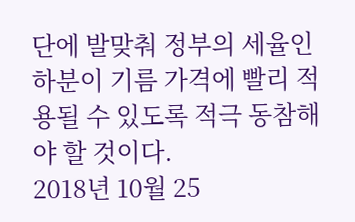단에 발맞춰 정부의 세율인하분이 기름 가격에 빨리 적용될 수 있도록 적극 동참해야 할 것이다.
2018년 10월 25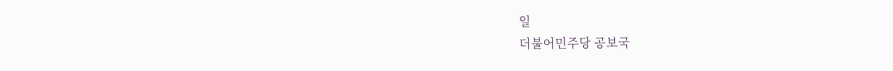일
더불어민주당 공보국